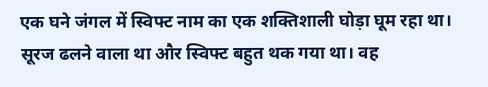एक घने जंगल में स्विफ्ट नाम का एक शक्तिशाली घोड़ा घूम रहा था। सूरज ढलने वाला था और स्विफ्ट बहुत थक गया था। वह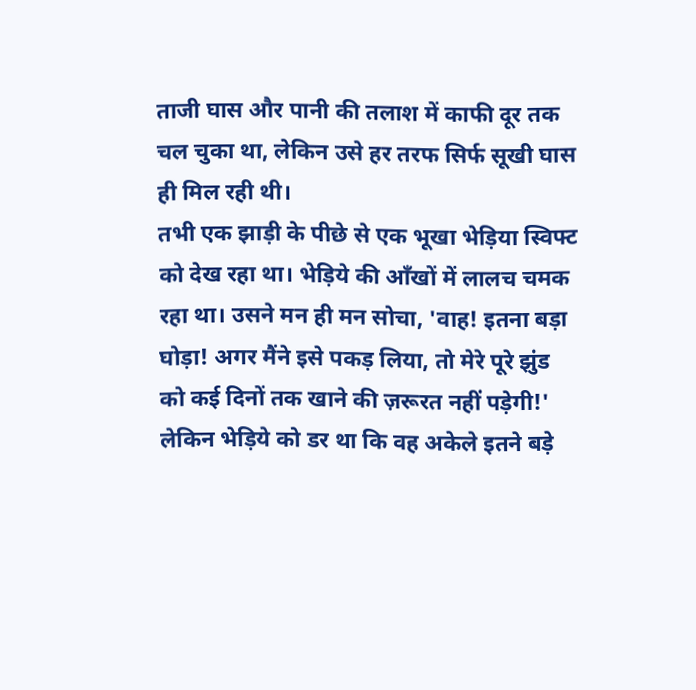ताजी घास और पानी की तलाश में काफी दूर तक चल चुका था, लेकिन उसे हर तरफ सिर्फ सूखी घास ही मिल रही थी।
तभी एक झाड़ी के पीछे से एक भूखा भेड़िया स्विफ्ट को देख रहा था। भेड़िये की आँखों में लालच चमक रहा था। उसने मन ही मन सोचा, 'वाह! इतना बड़ा घोड़ा! अगर मैंने इसे पकड़ लिया, तो मेरे पूरे झुंड को कई दिनों तक खाने की ज़रूरत नहीं पड़ेगी!'
लेकिन भेड़िये को डर था कि वह अकेले इतने बड़े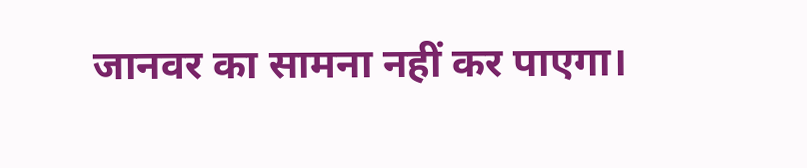जानवर का सामना नहीं कर पाएगा।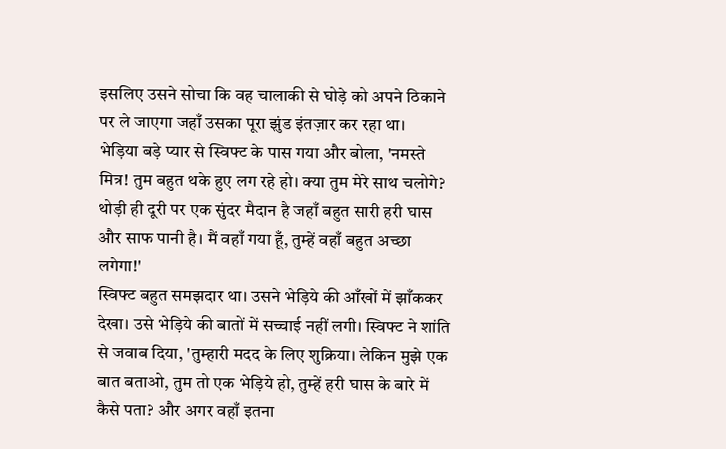इसलिए उसने सोचा कि वह चालाकी से घोड़े को अपने ठिकाने पर ले जाएगा जहाँ उसका पूरा झुंड इंतज़ार कर रहा था।
भेड़िया बड़े प्यार से स्विफ्ट के पास गया और बोला, 'नमस्ते मित्र! तुम बहुत थके हुए लग रहे हो। क्या तुम मेरे साथ चलोगे? थोड़ी ही दूरी पर एक सुंदर मैदान है जहाँ बहुत सारी हरी घास और साफ पानी है। मैं वहाँ गया हूँ, तुम्हें वहाँ बहुत अच्छा लगेगा!'
स्विफ्ट बहुत समझदार था। उसने भेड़िये की आँखों में झाँककर देखा। उसे भेड़िये की बातों में सच्चाई नहीं लगी। स्विफ्ट ने शांति से जवाब दिया, 'तुम्हारी मदद के लिए शुक्रिया। लेकिन मुझे एक बात बताओ, तुम तो एक भेड़िये हो, तुम्हें हरी घास के बारे में कैसे पता? और अगर वहाँ इतना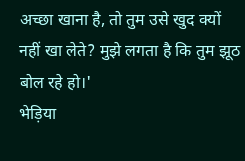अच्छा खाना है, तो तुम उसे खुद क्यों नहीं खा लेते? मुझे लगता है कि तुम झूठ बोल रहे हो।'
भेड़िया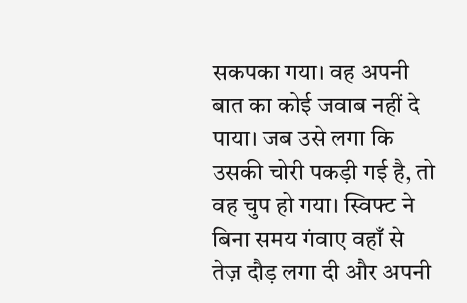सकपका गया। वह अपनी बात का कोई जवाब नहीं दे पाया। जब उसे लगा कि उसकी चोरी पकड़ी गई है, तो वह चुप हो गया। स्विफ्ट ने बिना समय गंवाए वहाँ से तेज़ दौड़ लगा दी और अपनी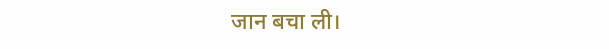जान बचा ली।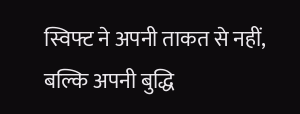स्विफ्ट ने अपनी ताकत से नहीं, बल्कि अपनी बुद्धि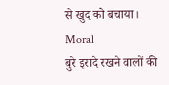से खुद को बचाया।
Moral
बुरे इरादे रखने वालों की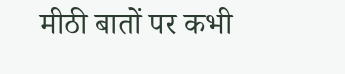मीठी बातों पर कभी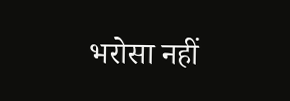भरोसा नहीं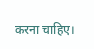करना चाहिए।